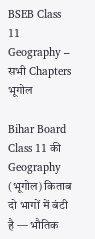BSEB Class 11 Geography – सभी Chapters भूगोल

Bihar Board Class 11 की Geography (भूगोल) किताब दो भागों में बंटी है — भौतिक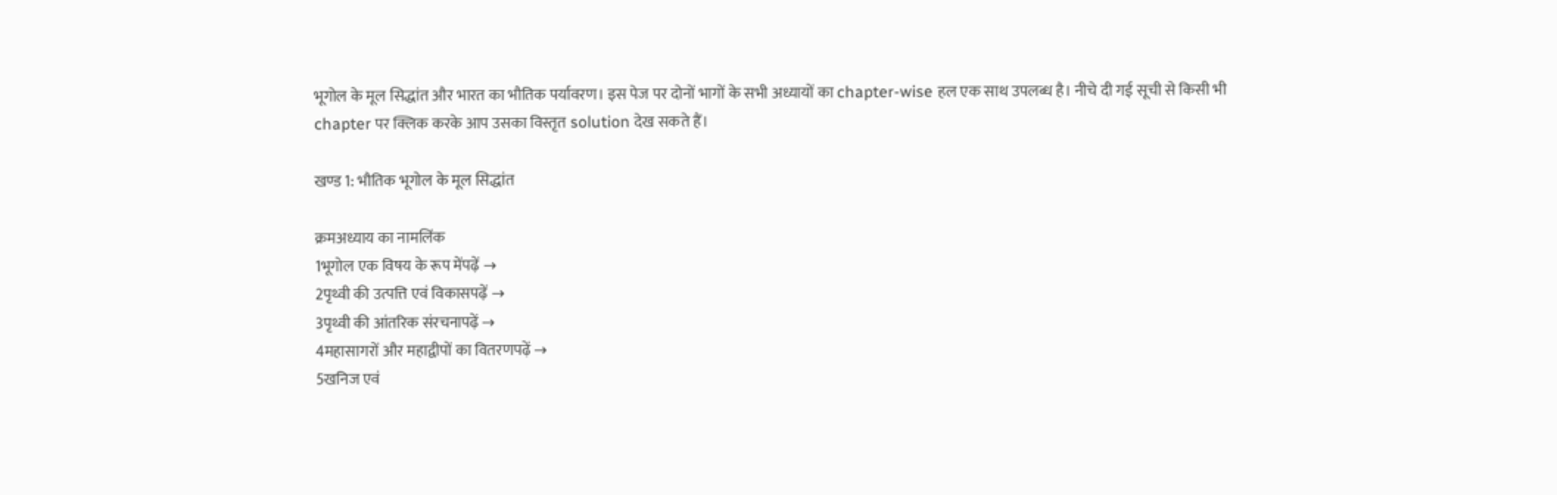भूगोल के मूल सिद्धांत और भारत का भौतिक पर्यावरण। इस पेज पर दोनों भागों के सभी अध्यायों का chapter-wise हल एक साथ उपलब्ध है। नीचे दी गई सूची से किसी भी chapter पर क्लिक करके आप उसका विस्तृत solution देख सकते हैं।

खण्ड 1: भौतिक भूगोल के मूल सिद्धांत

क्रमअध्याय का नामलिंक
1भूगोल एक विषय के रूप मेंपढ़ें →
2पृथ्वी की उत्पत्ति एवं विकासपढ़ें →
3पृथ्वी की आंतरिक संरचनापढ़ें →
4महासागरों और महाद्वीपों का वितरणपढ़ें →
5खनिज एवं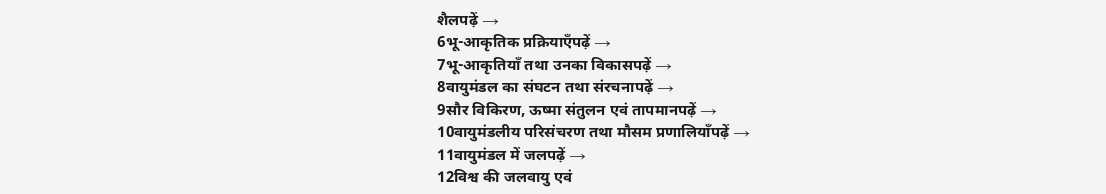शैलपढ़ें →
6भू-आकृतिक प्रक्रियाएँपढ़ें →
7भू-आकृतियाँ तथा उनका विकासपढ़ें →
8वायुमंडल का संघटन तथा संरचनापढ़ें →
9सौर विकिरण, ऊष्मा संतुलन एवं तापमानपढ़ें →
10वायुमंडलीय परिसंचरण तथा मौसम प्रणालियाँपढ़ें →
11वायुमंडल में जलपढ़ें →
12विश्व की जलवायु एवं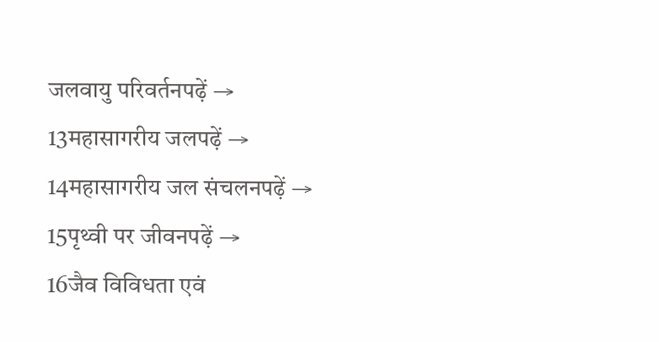जलवायु परिवर्तनपढ़ें →
13महासागरीय जलपढ़ें →
14महासागरीय जल संचलनपढ़ें →
15पृथ्वी पर जीवनपढ़ें →
16जैव विविधता एवं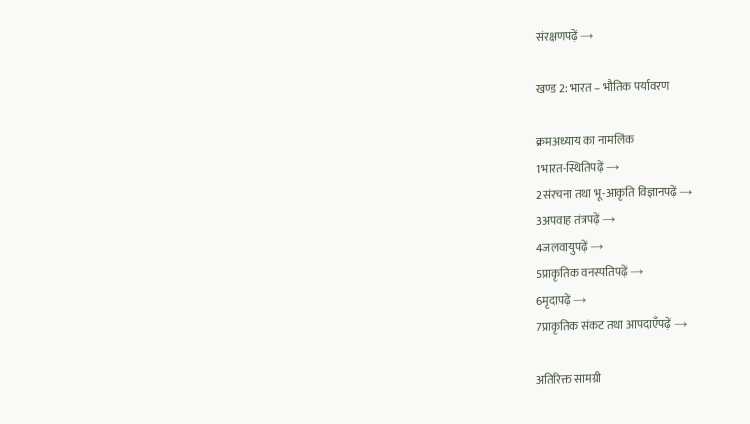संरक्षणपढ़ें →

खण्ड 2: भारत – भौतिक पर्यावरण

क्रमअध्याय का नामलिंक
1भारत-स्थितिपढ़ें →
2संरचना तथा भू-आकृति विज्ञानपढ़ें →
3अपवाह तंत्रपढ़ें →
4जलवायुपढ़ें →
5प्राकृतिक वनस्पतिपढ़ें →
6मृदापढ़ें →
7प्राकृतिक संकट तथा आपदाएँपढ़ें →

अतिरिक्त सामग्री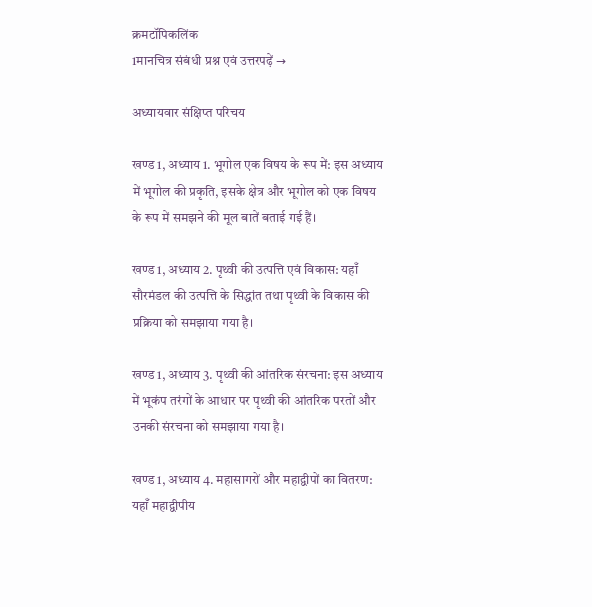क्रमटॉपिकलिंक
1मानचित्र संबंधी प्रश्न एवं उत्तरपढ़ें →

अध्यायवार संक्षिप्त परिचय

खण्ड 1, अध्याय 1. भूगोल एक विषय के रूप में: इस अध्याय में भूगोल की प्रकृति, इसके क्षेत्र और भूगोल को एक विषय के रूप में समझने की मूल बातें बताई गई हैं।

खण्ड 1, अध्याय 2. पृथ्वी की उत्पत्ति एवं विकास: यहाँ सौरमंडल की उत्पत्ति के सिद्धांत तथा पृथ्वी के विकास की प्रक्रिया को समझाया गया है।

खण्ड 1, अध्याय 3. पृथ्वी की आंतरिक संरचना: इस अध्याय में भूकंप तरंगों के आधार पर पृथ्वी की आंतरिक परतों और उनकी संरचना को समझाया गया है।

खण्ड 1, अध्याय 4. महासागरों और महाद्वीपों का वितरण: यहाँ महाद्वीपीय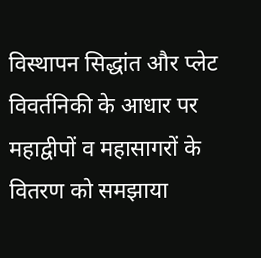विस्थापन सिद्धांत और प्लेट विवर्तनिकी के आधार पर महाद्वीपों व महासागरों के वितरण को समझाया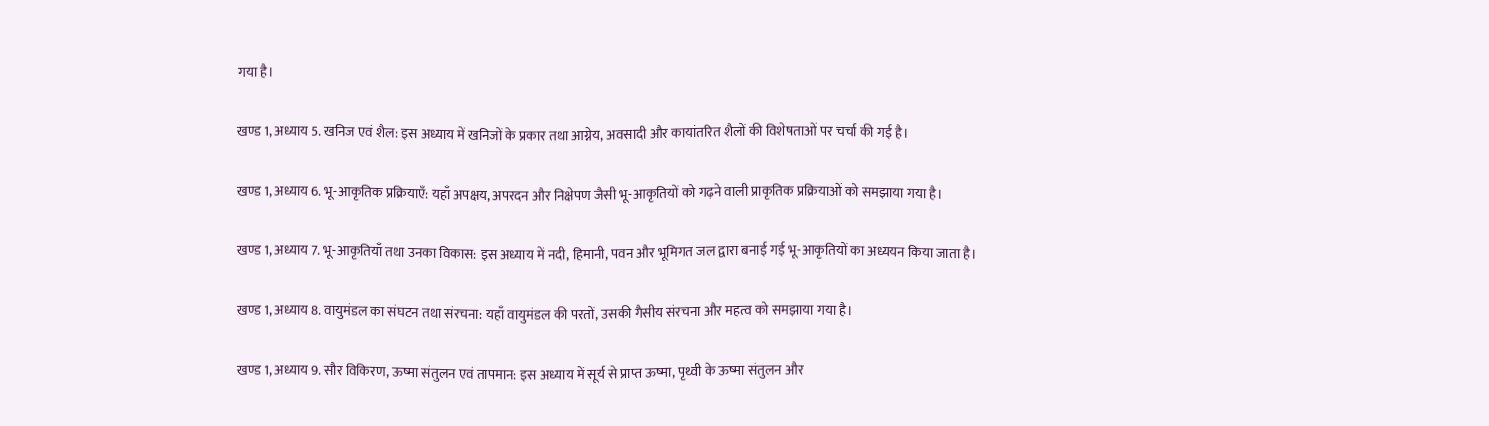गया है।

खण्ड 1, अध्याय 5. खनिज एवं शैल: इस अध्याय में खनिजों के प्रकार तथा आग्नेय, अवसादी और कायांतरित शैलों की विशेषताओं पर चर्चा की गई है।

खण्ड 1, अध्याय 6. भू-आकृतिक प्रक्रियाएँ: यहाँ अपक्षय, अपरदन और निक्षेपण जैसी भू-आकृतियों को गढ़ने वाली प्राकृतिक प्रक्रियाओं को समझाया गया है।

खण्ड 1, अध्याय 7. भू-आकृतियाँ तथा उनका विकास: इस अध्याय में नदी, हिमानी, पवन और भूमिगत जल द्वारा बनाई गई भू-आकृतियों का अध्ययन किया जाता है।

खण्ड 1, अध्याय 8. वायुमंडल का संघटन तथा संरचना: यहाँ वायुमंडल की परतों, उसकी गैसीय संरचना और महत्व को समझाया गया है।

खण्ड 1, अध्याय 9. सौर विकिरण, ऊष्मा संतुलन एवं तापमान: इस अध्याय में सूर्य से प्राप्त ऊष्मा, पृथ्वी के ऊष्मा संतुलन और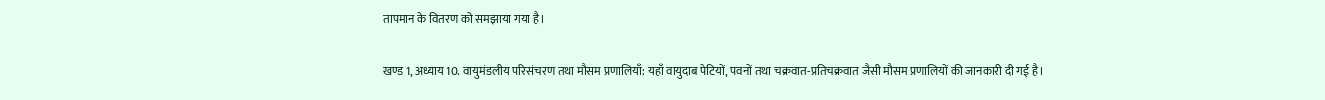तापमान के वितरण को समझाया गया है।

खण्ड 1, अध्याय 10. वायुमंडलीय परिसंचरण तथा मौसम प्रणालियाँ: यहाँ वायुदाब पेटियों, पवनों तथा चक्रवात-प्रतिचक्रवात जैसी मौसम प्रणालियों की जानकारी दी गई है।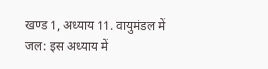खण्ड 1, अध्याय 11. वायुमंडल में जल: इस अध्याय में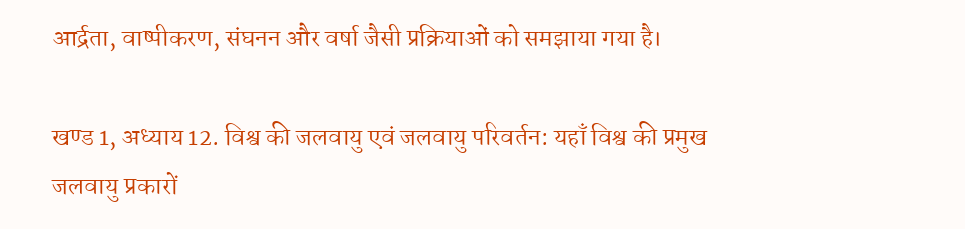आर्द्रता, वाष्पीकरण, संघनन और वर्षा जैसी प्रक्रियाओं को समझाया गया है।

खण्ड 1, अध्याय 12. विश्व की जलवायु एवं जलवायु परिवर्तन: यहाँ विश्व की प्रमुख जलवायु प्रकारों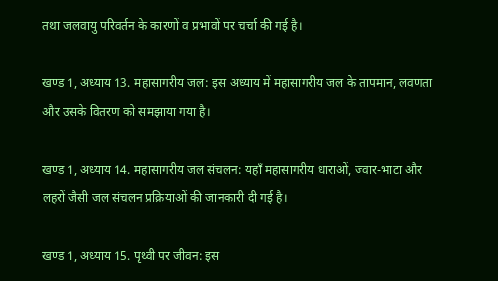तथा जलवायु परिवर्तन के कारणों व प्रभावों पर चर्चा की गई है।

खण्ड 1, अध्याय 13. महासागरीय जल: इस अध्याय में महासागरीय जल के तापमान, लवणता और उसके वितरण को समझाया गया है।

खण्ड 1, अध्याय 14. महासागरीय जल संचलन: यहाँ महासागरीय धाराओं, ज्वार-भाटा और लहरों जैसी जल संचलन प्रक्रियाओं की जानकारी दी गई है।

खण्ड 1, अध्याय 15. पृथ्वी पर जीवन: इस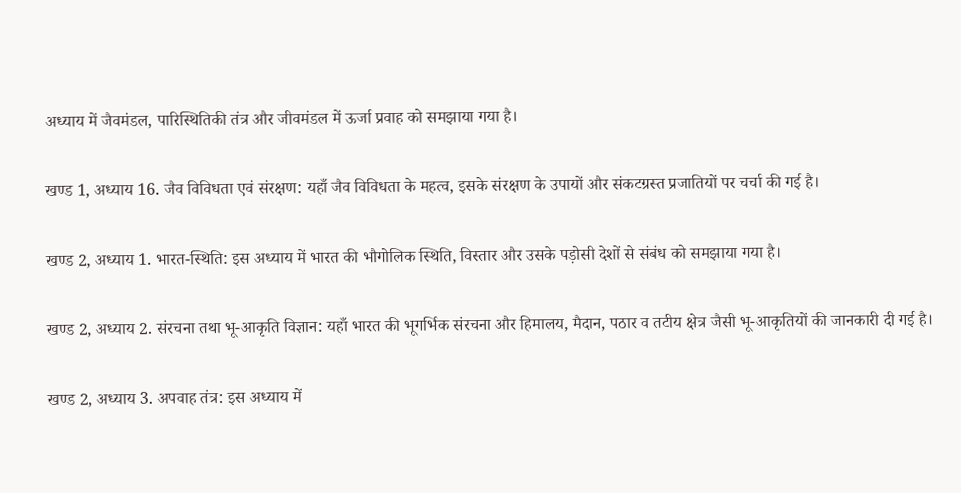अध्याय में जैवमंडल, पारिस्थितिकी तंत्र और जीवमंडल में ऊर्जा प्रवाह को समझाया गया है।

खण्ड 1, अध्याय 16. जैव विविधता एवं संरक्षण: यहाँ जैव विविधता के महत्व, इसके संरक्षण के उपायों और संकटग्रस्त प्रजातियों पर चर्चा की गई है।

खण्ड 2, अध्याय 1. भारत-स्थिति: इस अध्याय में भारत की भौगोलिक स्थिति, विस्तार और उसके पड़ोसी देशों से संबंध को समझाया गया है।

खण्ड 2, अध्याय 2. संरचना तथा भू-आकृति विज्ञान: यहाँ भारत की भूगर्भिक संरचना और हिमालय, मैदान, पठार व तटीय क्षेत्र जैसी भू-आकृतियों की जानकारी दी गई है।

खण्ड 2, अध्याय 3. अपवाह तंत्र: इस अध्याय में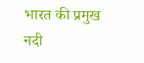भारत की प्रमुख नदी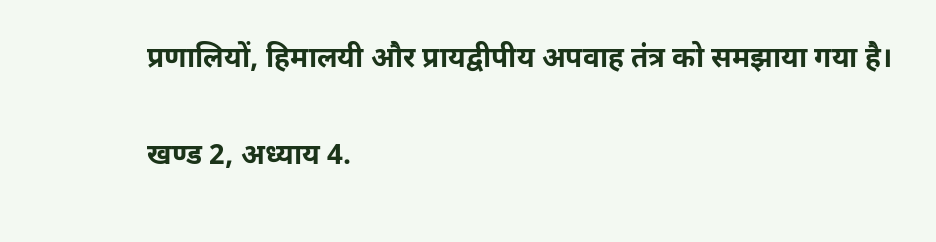प्रणालियों, हिमालयी और प्रायद्वीपीय अपवाह तंत्र को समझाया गया है।

खण्ड 2, अध्याय 4.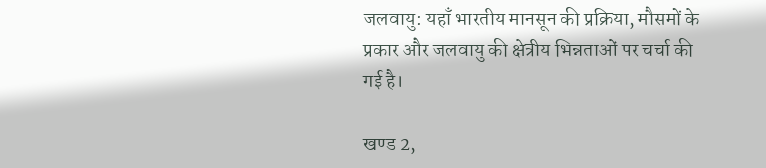जलवायु: यहाँ भारतीय मानसून की प्रक्रिया, मौसमों के प्रकार और जलवायु की क्षेत्रीय भिन्नताओं पर चर्चा की गई है।

खण्ड 2,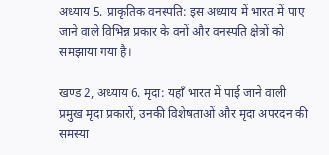अध्याय 5. प्राकृतिक वनस्पति: इस अध्याय में भारत में पाए जाने वाले विभिन्न प्रकार के वनों और वनस्पति क्षेत्रों को समझाया गया है।

खण्ड 2, अध्याय 6. मृदा: यहाँ भारत में पाई जाने वाली प्रमुख मृदा प्रकारों, उनकी विशेषताओं और मृदा अपरदन की समस्या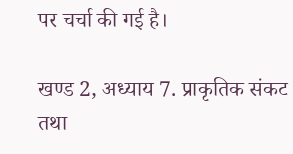पर चर्चा की गई है।

खण्ड 2, अध्याय 7. प्राकृतिक संकट तथा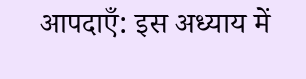आपदाएँ: इस अध्याय में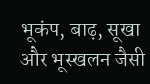भूकंप, बाढ़, सूखा और भूस्खलन जैसी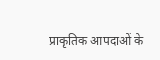प्राकृतिक आपदाओं के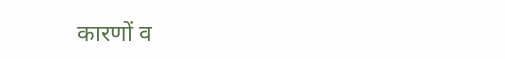कारणों व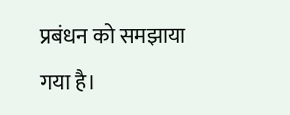प्रबंधन को समझाया गया है।